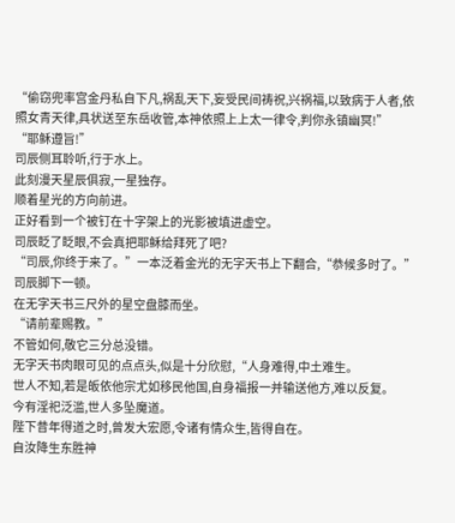“偷窃兜率宫金丹私自下凡,祸乱天下,妄受民间祷祝,兴祸福,以致病于人者,依照女青天律,具状送至东岳收管,本神依照上上太一律令,判你永镇幽冥!”
“耶稣遵旨!”
司辰侧耳聆听,行于水上。
此刻漫天星辰俱寂,一星独存。
顺着星光的方向前进。
正好看到一个被钉在十字架上的光影被填进虚空。
司辰眨了眨眼,不会真把耶稣给拜死了吧?
“司辰,你终于来了。”一本泛着金光的无字天书上下翻合,“恭候多时了。”
司辰脚下一顿。
在无字天书三尺外的星空盘膝而坐。
“请前辈赐教。”
不管如何,敬它三分总没错。
无字天书肉眼可见的点点头,似是十分欣慰,“人身难得,中土难生。
世人不知,若是皈依他宗尤如移民他国,自身福报一并输送他方,难以反复。
今有淫祀泛滥,世人多坠魔道。
陛下昔年得道之时,曾发大宏愿,令诸有情众生,皆得自在。
自汝降生东胜神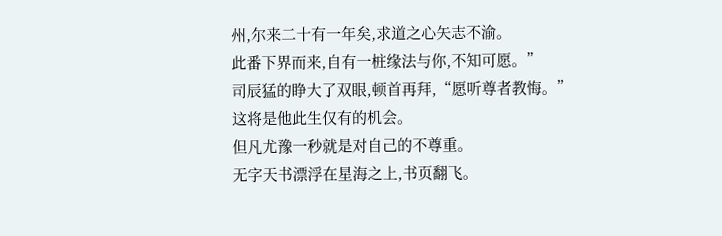州,尔来二十有一年矣,求道之心矢志不渝。
此番下界而来,自有一桩缘法与你,不知可愿。”
司辰猛的睁大了双眼,顿首再拜,“愿听尊者教悔。”
这将是他此生仅有的机会。
但凡尤豫一秒就是对自己的不尊重。
无字天书漂浮在星海之上,书页翻飞。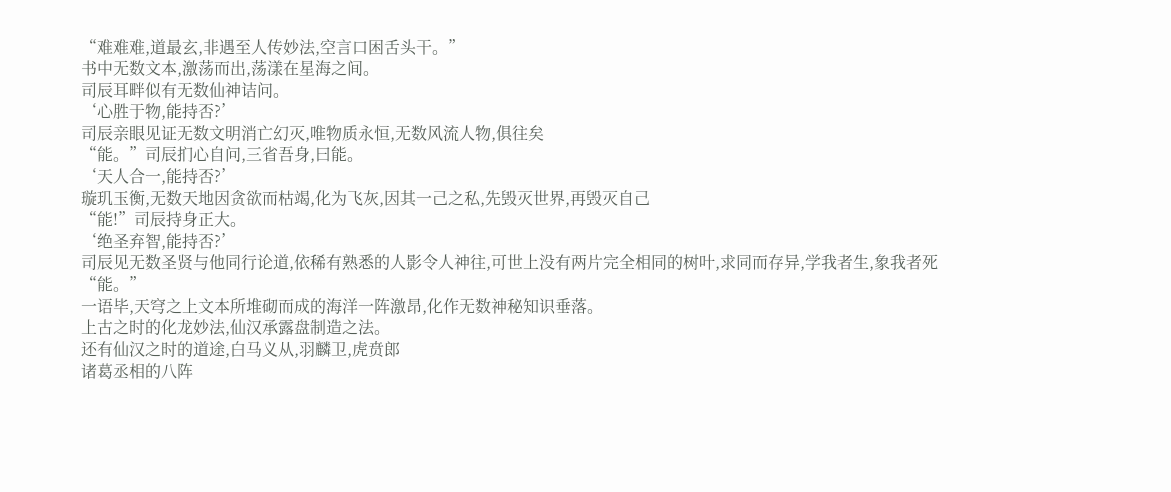“难难难,道最玄,非遇至人传妙法,空言口困舌头干。”
书中无数文本,激荡而出,荡漾在星海之间。
司辰耳畔似有无数仙神诘问。
‘心胜于物,能持否?’
司辰亲眼见证无数文明消亡幻灭,唯物质永恒,无数风流人物,俱往矣
“能。”司辰扪心自问,三省吾身,曰能。
‘天人合一,能持否?’
璇玑玉衡,无数天地因贪欲而枯竭,化为飞灰,因其一己之私,先毁灭世界,再毁灭自己
“能!”司辰持身正大。
‘绝圣弃智,能持否?’
司辰见无数圣贤与他同行论道,依稀有熟悉的人影令人神往,可世上没有两片完全相同的树叶,求同而存异,学我者生,象我者死
“能。”
一语毕,天穹之上文本所堆砌而成的海洋一阵激昂,化作无数神秘知识垂落。
上古之时的化龙妙法,仙汉承露盘制造之法。
还有仙汉之时的道途,白马义从,羽麟卫,虎贲郎
诸葛丞相的八阵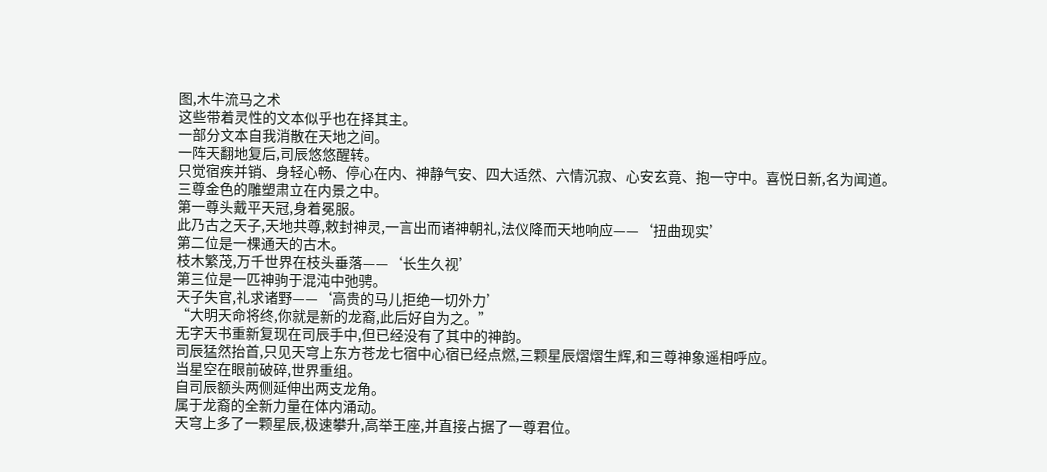图,木牛流马之术
这些带着灵性的文本似乎也在择其主。
一部分文本自我消散在天地之间。
一阵天翻地复后,司辰悠悠醒转。
只觉宿疾并销、身轻心畅、停心在内、神静气安、四大适然、六情沉寂、心安玄竟、抱一守中。喜悦日新,名为闻道。
三尊金色的雕塑肃立在内景之中。
第一尊头戴平天冠,身着冕服。
此乃古之天子,天地共尊,敕封神灵,一言出而诸神朝礼,法仪降而天地响应——‘扭曲现实’
第二位是一棵通天的古木。
枝木繁茂,万千世界在枝头垂落——‘长生久视’
第三位是一匹神驹于混沌中弛骋。
天子失官,礼求诸野——‘高贵的马儿拒绝一切外力’
“大明天命将终,你就是新的龙裔,此后好自为之。”
无字天书重新复现在司辰手中,但已经没有了其中的神韵。
司辰猛然抬首,只见天穹上东方苍龙七宿中心宿已经点燃,三颗星辰熠熠生辉,和三尊神象遥相呼应。
当星空在眼前破碎,世界重组。
自司辰额头两侧延伸出两支龙角。
属于龙裔的全新力量在体内涌动。
天穹上多了一颗星辰,极速攀升,高举王座,并直接占据了一尊君位。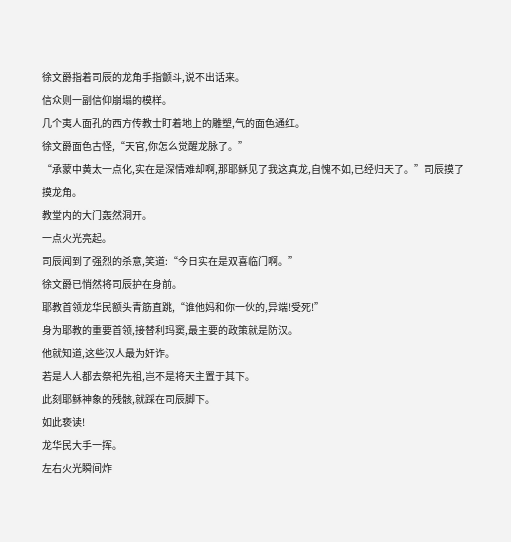徐文爵指着司辰的龙角手指颤斗,说不出话来。
信众则一副信仰崩塌的模样。
几个夷人面孔的西方传教士盯着地上的雕塑,气的面色通红。
徐文爵面色古怪,“天官,你怎么觉醒龙脉了。”
“承蒙中黄太一点化,实在是深情难却啊,那耶稣见了我这真龙,自愧不如,已经归天了。”司辰摸了摸龙角。
教堂内的大门轰然洞开。
一点火光亮起。
司辰闻到了强烈的杀意,笑道:“今日实在是双喜临门啊。”
徐文爵已悄然将司辰护在身前。
耶教首领龙华民额头青筋直跳,“谁他妈和你一伙的,异端!受死!”
身为耶教的重要首领,接替利玛窦,最主要的政策就是防汉。
他就知道,这些汉人最为奸诈。
若是人人都去祭祀先祖,岂不是将天主置于其下。
此刻耶稣神象的残骸,就踩在司辰脚下。
如此亵读!
龙华民大手一挥。
左右火光瞬间炸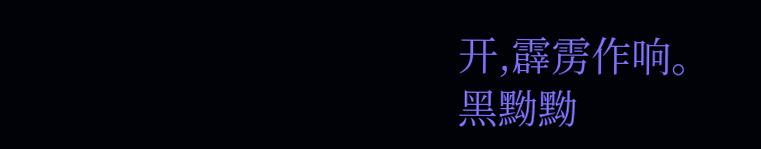开,霹雳作响。
黑黝黝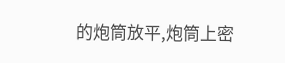的炮筒放平,炮筒上密